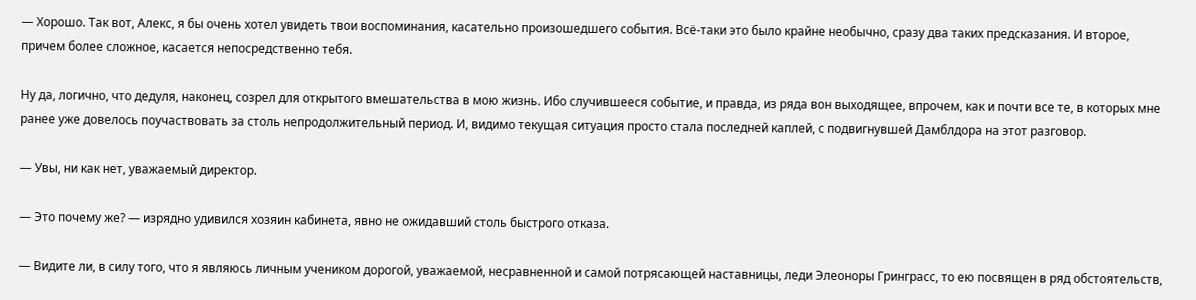— Хорошо. Так вот, Алекс, я бы очень хотел увидеть твои воспоминания, касательно произошедшего события. Всё-таки это было крайне необычно, сразу два таких предсказания. И второе, причем более сложное, касается непосредственно тебя.

Ну да, логично, что дедуля, наконец, созрел для открытого вмешательства в мою жизнь. Ибо случившееся событие, и правда, из ряда вон выходящее, впрочем, как и почти все те, в которых мне ранее уже довелось поучаствовать за столь непродолжительный период. И, видимо текущая ситуация просто стала последней каплей, с подвигнувшей Дамблдора на этот разговор.

— Увы, ни как нет, уважаемый директор.

— Это почему же? — изрядно удивился хозяин кабинета, явно не ожидавший столь быстрого отказа.

— Видите ли, в силу того, что я являюсь личным учеником дорогой, уважаемой, несравненной и самой потрясающей наставницы, леди Элеоноры Гринграсс, то ею посвящен в ряд обстоятельств,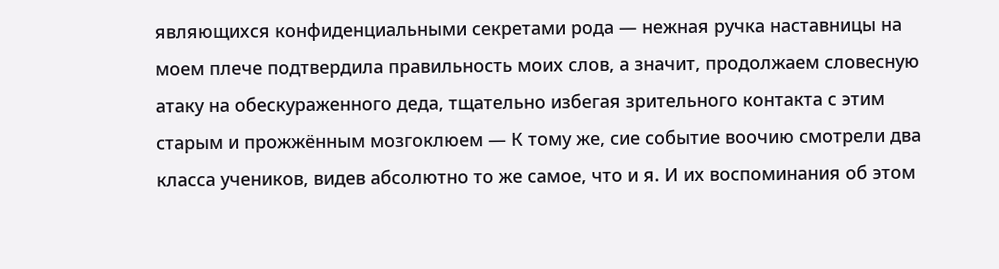являющихся конфиденциальными секретами рода — нежная ручка наставницы на моем плече подтвердила правильность моих слов, а значит, продолжаем словесную атаку на обескураженного деда, тщательно избегая зрительного контакта с этим старым и прожжённым мозгоклюем — К тому же, сие событие воочию смотрели два класса учеников, видев абсолютно то же самое, что и я. И их воспоминания об этом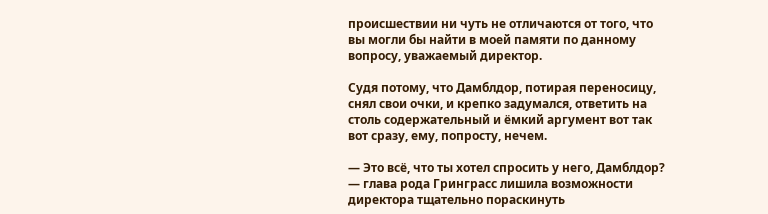происшествии ни чуть не отличаются от того, что вы могли бы найти в моей памяти по данному вопросу, уважаемый директор.

Судя потому, что Дамблдор, потирая переносицу, снял свои очки, и крепко задумался, ответить на столь содержательный и ёмкий аргумент вот так вот сразу, ему, попросту, нечем.

— Это всё, что ты хотел спросить у него, Дамблдор? — глава рода Гринграсс лишила возможности директора тщательно пораскинуть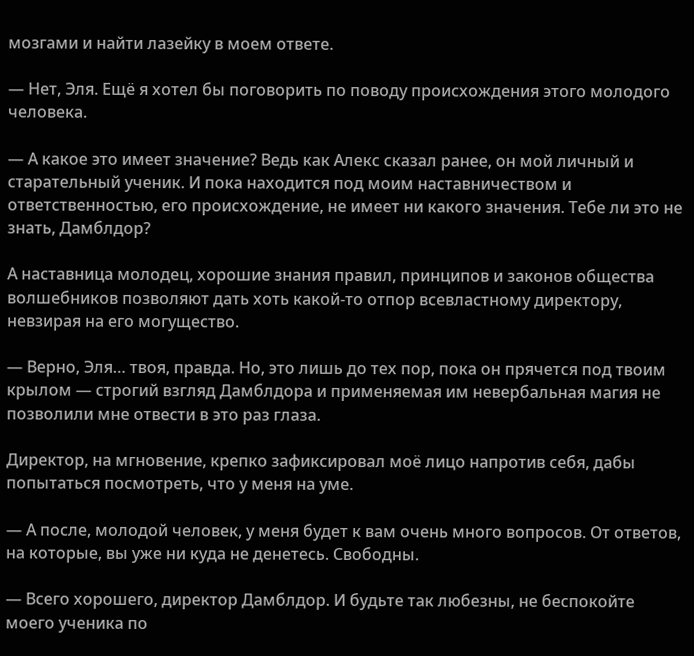мозгами и найти лазейку в моем ответе.

— Нет, Эля. Ещё я хотел бы поговорить по поводу происхождения этого молодого человека.

— А какое это имеет значение? Ведь как Алекс сказал ранее, он мой личный и старательный ученик. И пока находится под моим наставничеством и ответственностью, его происхождение, не имеет ни какого значения. Тебе ли это не знать, Дамблдор?

А наставница молодец, хорошие знания правил, принципов и законов общества волшебников позволяют дать хоть какой-то отпор всевластному директору, невзирая на его могущество.

— Верно, Эля… твоя, правда. Но, это лишь до тех пор, пока он прячется под твоим крылом — строгий взгляд Дамблдора и применяемая им невербальная магия не позволили мне отвести в это раз глаза.

Директор, на мгновение, крепко зафиксировал моё лицо напротив себя, дабы попытаться посмотреть, что у меня на уме.

— А после, молодой человек, у меня будет к вам очень много вопросов. От ответов, на которые, вы уже ни куда не денетесь. Свободны.

— Всего хорошего, директор Дамблдор. И будьте так любезны, не беспокойте моего ученика по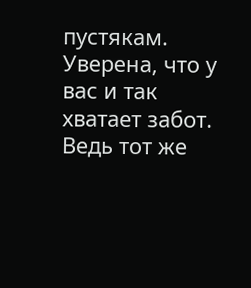пустякам. Уверена, что у вас и так хватает забот. Ведь тот же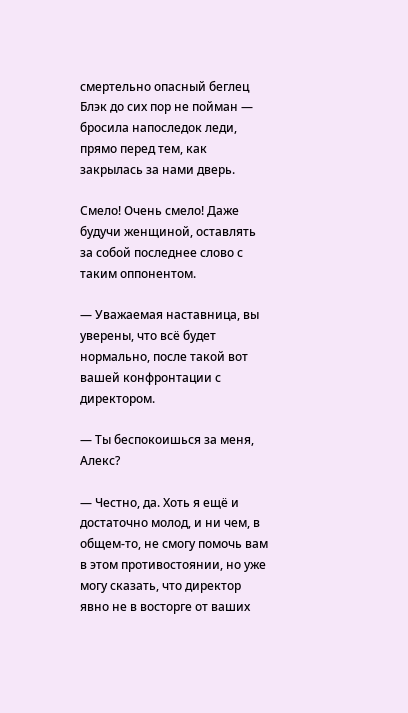смертельно опасный беглец Блэк до сих пор не пойман — бросила напоследок леди, прямо перед тем, как закрылась за нами дверь.

Смело! Очень смело! Даже будучи женщиной, оставлять за собой последнее слово с таким оппонентом.

— Уважаемая наставница, вы уверены, что всё будет нормально, после такой вот вашей конфронтации с директором.

— Ты беспокоишься за меня, Алекс?

— Честно, да. Хоть я ещё и достаточно молод, и ни чем, в общем-то, не смогу помочь вам в этом противостоянии, но уже могу сказать, что директор явно не в восторге от ваших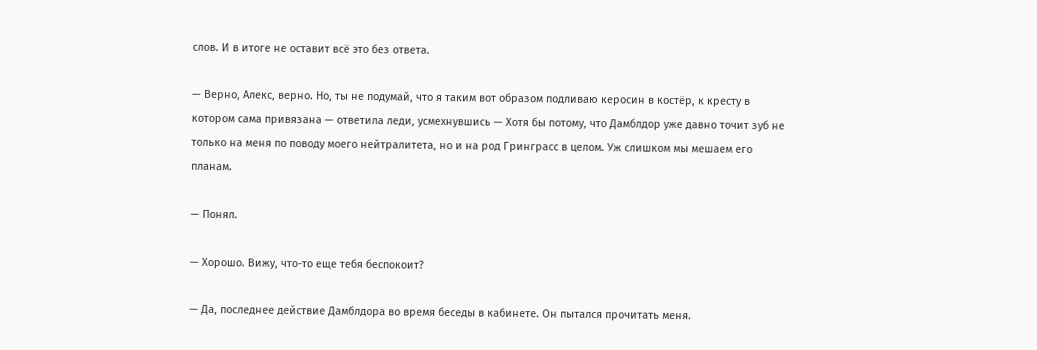слов. И в итоге не оставит всё это без ответа.

— Верно, Алекс, верно. Но, ты не подумай, что я таким вот образом подливаю керосин в костёр, к кресту в котором сама привязана — ответила леди, усмехнувшись — Хотя бы потому, что Дамблдор уже давно точит зуб не только на меня по поводу моего нейтралитета, но и на род Гринграсс в целом. Уж слишком мы мешаем его планам.

— Понял.

— Хорошо. Вижу, что-то еще тебя беспокоит?

— Да, последнее действие Дамблдора во время беседы в кабинете. Он пытался прочитать меня.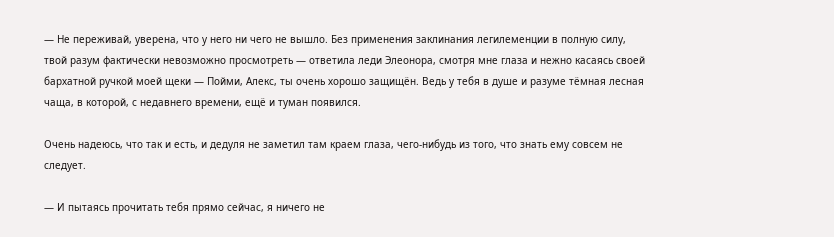— Не переживай, уверена, что у него ни чего не вышло. Без применения заклинания легилеменции в полную силу, твой разум фактически невозможно просмотреть — ответила леди Элеонора, смотря мне глаза и нежно касаясь своей бархатной ручкой моей щеки — Пойми, Алекс, ты очень хорошо защищён. Ведь у тебя в душе и разуме тёмная лесная чаща, в которой, с недавнего времени, ещё и туман появился.

Очень надеюсь, что так и есть, и дедуля не заметил там краем глаза, чего-нибудь из того, что знать ему совсем не следует.

— И пытаясь прочитать тебя прямо сейчас, я ничего не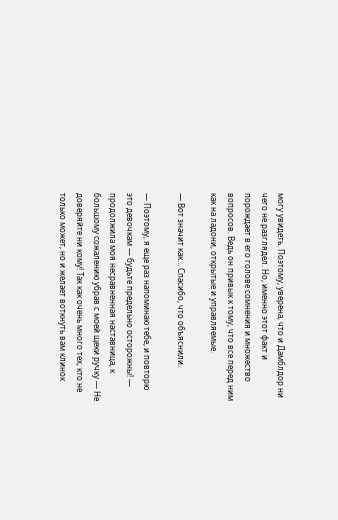могу увидеть. Поэтому, уверена, что и Дамблдор ни чего не разглядел. Но, именно этот факт и порождает в его голове сомнения и множество вопросов. Ведь он привык к тому, что все перед ним как на ладони, открытые и управляемые.

— Вот значит как… Спасибо, что объяснили.

— Поэтому, я еще раз напоминаю тебе, и повторю это девочкам — будьте предельно осторожны! — продолжила моя несравненная наставница, к большому сожалению убрав с моей щеки ручку — Не доверяйте ни кому! Так как очень много тех, кто не только может, но и желает воткнуть вам клинок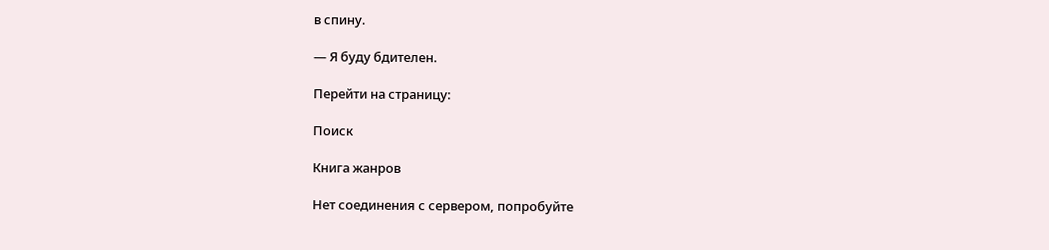в спину.

— Я буду бдителен.

Перейти на страницу:

Поиск

Книга жанров

Нет соединения с сервером, попробуйте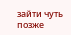зайти чуть позже